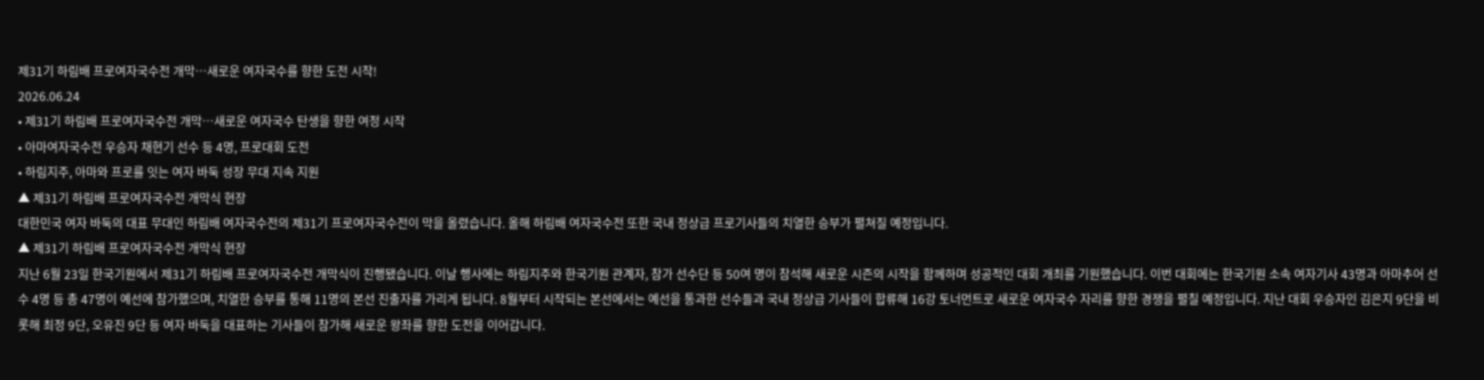제31기 하림배 프로여자국수전 개막…새로운 여자국수를 향한 도전 시작!
2026.06.24
• 제31기 하림배 프로여자국수전 개막…새로운 여자국수 탄생을 향한 여정 시작
• 아마여자국수전 우승자 채현기 선수 등 4명, 프로대회 도전
• 하림지주, 아마와 프로를 잇는 여자 바둑 성장 무대 지속 지원
▲ 제31기 하림배 프로여자국수전 개막식 현장
대한민국 여자 바둑의 대표 무대인 하림배 여자국수전의 제31기 프로여자국수전이 막을 올렸습니다. 올해 하림배 여자국수전 또한 국내 정상급 프로기사들의 치열한 승부가 펼쳐질 예정입니다.
▲ 제31기 하림배 프로여자국수전 개막식 현장
지난 6월 23일 한국기원에서 제31기 하림배 프로여자국수전 개막식이 진행됐습니다. 이날 행사에는 하림지주와 한국기원 관계자, 참가 선수단 등 50여 명이 참석해 새로운 시즌의 시작을 함께하며 성공적인 대회 개최를 기원했습니다. 이번 대회에는 한국기원 소속 여자기사 43명과 아마추어 선수 4명 등 총 47명이 예선에 참가했으며, 치열한 승부를 통해 11명의 본선 진출자를 가리게 됩니다. 8월부터 시작되는 본선에서는 예선을 통과한 선수들과 국내 정상급 기사들이 합류해 16강 토너먼트로 새로운 여자국수 자리를 향한 경쟁을 펼칠 예정입니다. 지난 대회 우승자인 김은지 9단을 비롯해 최정 9단, 오유진 9단 등 여자 바둑을 대표하는 기사들이 참가해 새로운 왕좌를 향한 도전을 이어갑니다.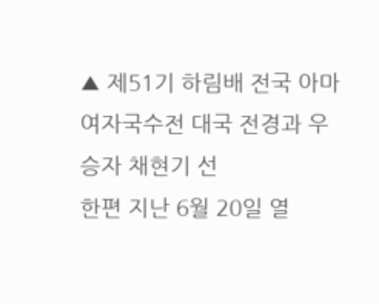▲ 제51기 하림배 전국 아마여자국수전 대국 전경과 우승자 채현기 선
한편 지난 6월 20일 열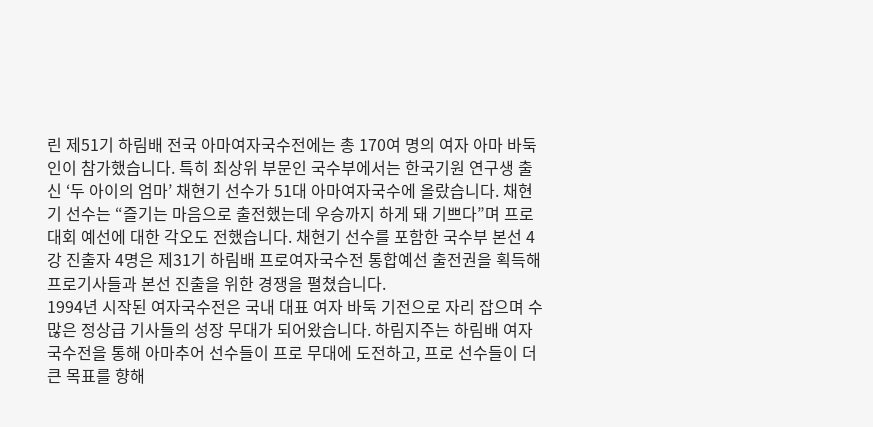린 제51기 하림배 전국 아마여자국수전에는 총 170여 명의 여자 아마 바둑인이 참가했습니다. 특히 최상위 부문인 국수부에서는 한국기원 연구생 출신 ‘두 아이의 엄마’ 채현기 선수가 51대 아마여자국수에 올랐습니다. 채현기 선수는 “즐기는 마음으로 출전했는데 우승까지 하게 돼 기쁘다”며 프로대회 예선에 대한 각오도 전했습니다. 채현기 선수를 포함한 국수부 본선 4강 진출자 4명은 제31기 하림배 프로여자국수전 통합예선 출전권을 획득해 프로기사들과 본선 진출을 위한 경쟁을 펼쳤습니다.
1994년 시작된 여자국수전은 국내 대표 여자 바둑 기전으로 자리 잡으며 수많은 정상급 기사들의 성장 무대가 되어왔습니다. 하림지주는 하림배 여자국수전을 통해 아마추어 선수들이 프로 무대에 도전하고, 프로 선수들이 더 큰 목표를 향해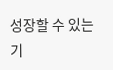성장할 수 있는 기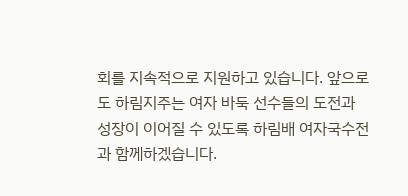회를 지속적으로 지원하고 있습니다. 앞으로도 하림지주는 여자 바둑 선수들의 도전과 성장이 이어질 수 있도록 하림배 여자국수전과 함께하겠습니다.